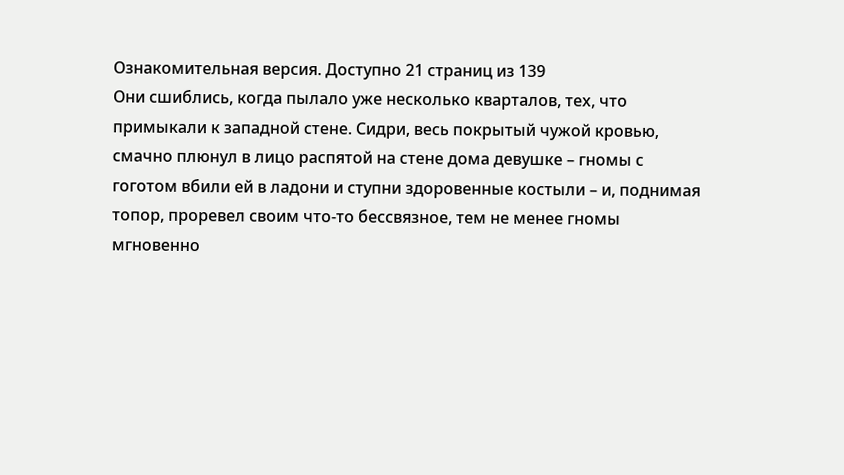Ознакомительная версия. Доступно 21 страниц из 139
Они сшиблись, когда пылало уже несколько кварталов, тех, что примыкали к западной стене. Сидри, весь покрытый чужой кровью, смачно плюнул в лицо распятой на стене дома девушке – гномы с гоготом вбили ей в ладони и ступни здоровенные костыли – и, поднимая топор, проревел своим что-то бессвязное, тем не менее гномы мгновенно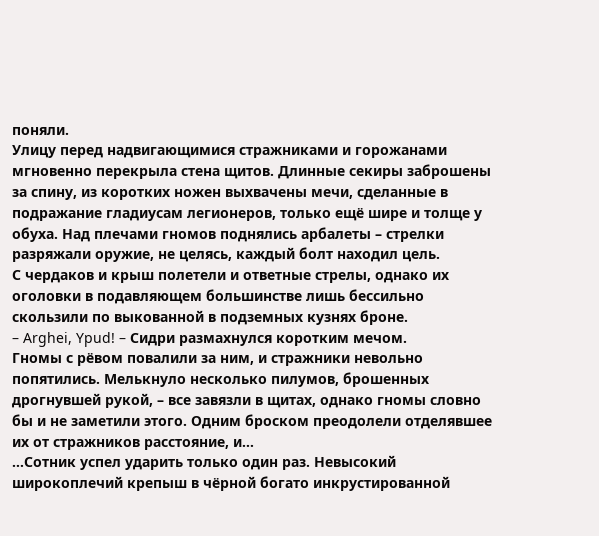поняли.
Улицу перед надвигающимися стражниками и горожанами мгновенно перекрыла стена щитов. Длинные секиры заброшены за спину, из коротких ножен выхвачены мечи, сделанные в подражание гладиусам легионеров, только ещё шире и толще у обуха. Над плечами гномов поднялись арбалеты – стрелки разряжали оружие, не целясь, каждый болт находил цель.
С чердаков и крыш полетели и ответные стрелы, однако их оголовки в подавляющем большинстве лишь бессильно скользили по выкованной в подземных кузнях броне.
– Arghei, Ypud! – Сидри размахнулся коротким мечом.
Гномы с рёвом повалили за ним, и стражники невольно попятились. Мелькнуло несколько пилумов, брошенных дрогнувшей рукой, – все завязли в щитах, однако гномы словно бы и не заметили этого. Одним броском преодолели отделявшее их от стражников расстояние, и…
…Сотник успел ударить только один раз. Невысокий широкоплечий крепыш в чёрной богато инкрустированной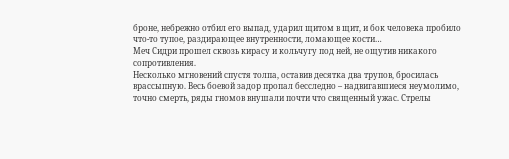броне, небрежно отбил его выпад, ударил щитом в щит, и бок человека пробило что-то тупое, раздирающее внутренности, ломающее кости…
Меч Сидри прошел сквозь кирасу и кольчугу под ней, не ощутив никакого сопротивления.
Несколько мгновений спустя толпа, оставив десятка два трупов, бросилась врассыпную. Весь боевой задор пропал бесследно – надвигавшиеся неумолимо, точно смерть, ряды гномов внушали почти что священный ужас. Стрелы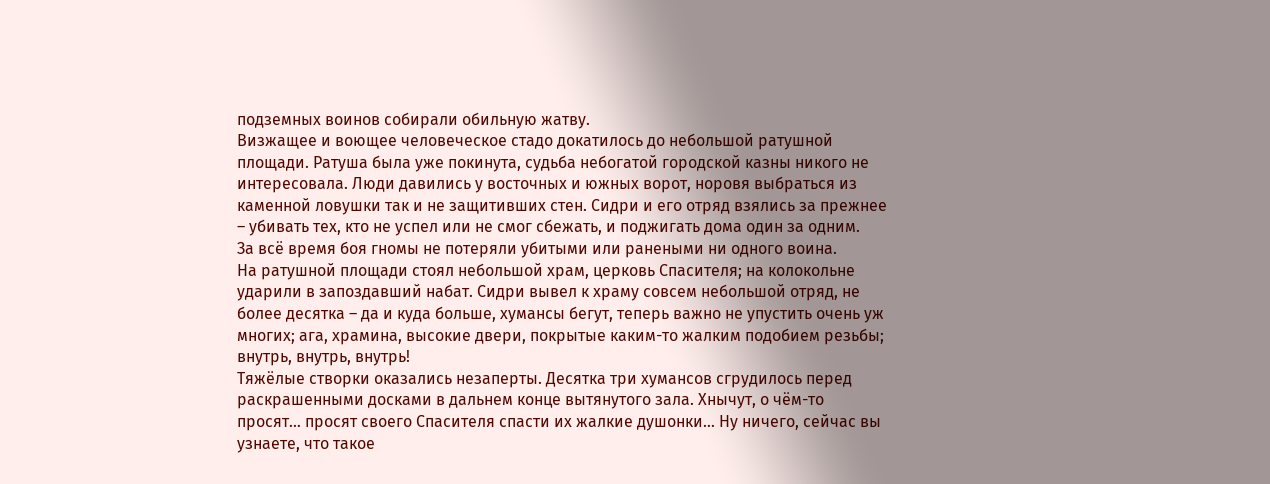подземных воинов собирали обильную жатву.
Визжащее и воющее человеческое стадо докатилось до небольшой ратушной площади. Ратуша была уже покинута, судьба небогатой городской казны никого не интересовала. Люди давились у восточных и южных ворот, норовя выбраться из каменной ловушки так и не защитивших стен. Сидри и его отряд взялись за прежнее – убивать тех, кто не успел или не смог сбежать, и поджигать дома один за одним.
За всё время боя гномы не потеряли убитыми или ранеными ни одного воина.
На ратушной площади стоял небольшой храм, церковь Спасителя; на колокольне ударили в запоздавший набат. Сидри вывел к храму совсем небольшой отряд, не более десятка – да и куда больше, хумансы бегут, теперь важно не упустить очень уж многих; ага, храмина, высокие двери, покрытые каким-то жалким подобием резьбы; внутрь, внутрь, внутрь!
Тяжёлые створки оказались незаперты. Десятка три хумансов сгрудилось перед раскрашенными досками в дальнем конце вытянутого зала. Хнычут, о чём-то просят… просят своего Спасителя спасти их жалкие душонки… Ну ничего, сейчас вы узнаете, что такое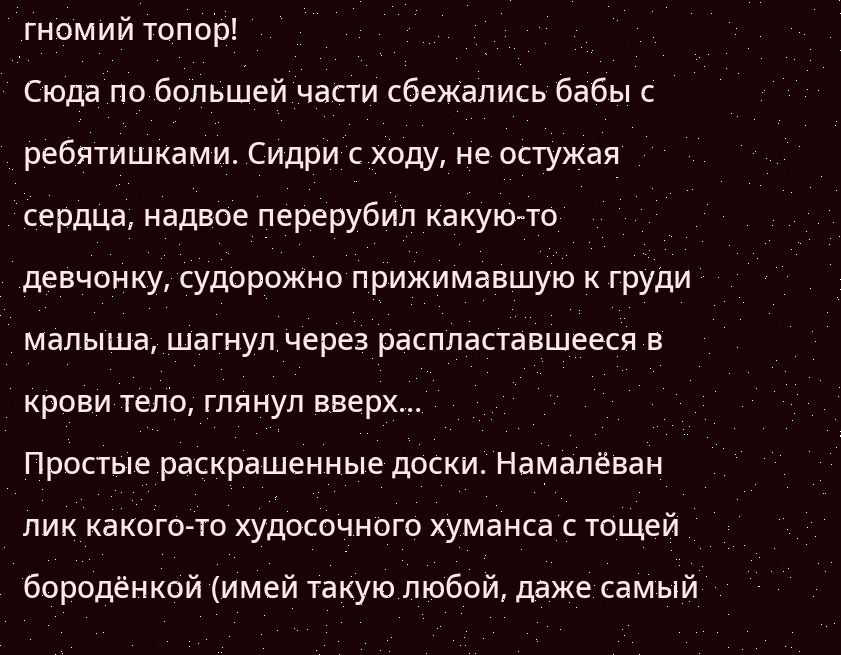гномий топор!
Сюда по большей части сбежались бабы с ребятишками. Сидри с ходу, не остужая сердца, надвое перерубил какую-то девчонку, судорожно прижимавшую к груди малыша, шагнул через распластавшееся в крови тело, глянул вверх…
Простые раскрашенные доски. Намалёван лик какого-то худосочного хуманса с тощей бородёнкой (имей такую любой, даже самый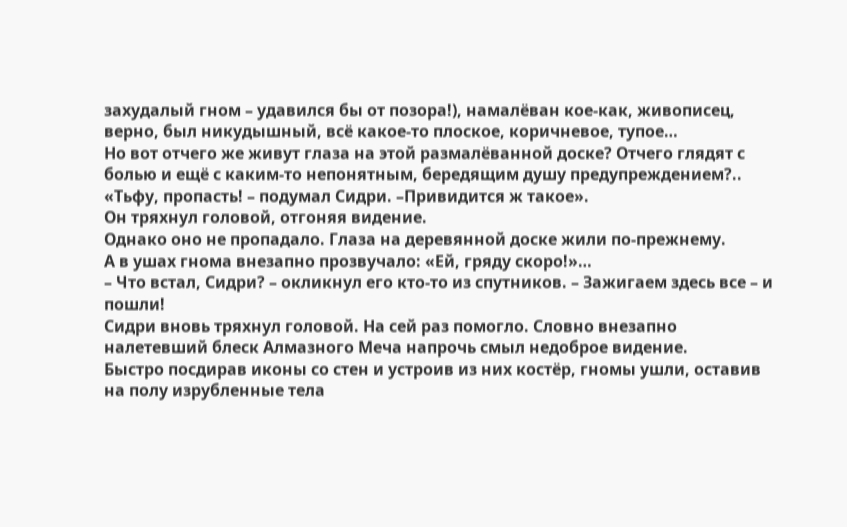захудалый гном – удавился бы от позора!), намалёван кое-как, живописец, верно, был никудышный, всё какое-то плоское, коричневое, тупое…
Но вот отчего же живут глаза на этой размалёванной доске? Отчего глядят с болью и ещё с каким-то непонятным, бередящим душу предупреждением?..
«Тьфу, пропасть! – подумал Сидри. –Привидится ж такое».
Он тряхнул головой, отгоняя видение.
Однако оно не пропадало. Глаза на деревянной доске жили по-прежнему.
А в ушах гнома внезапно прозвучало: «Ей, гряду скоро!»…
– Что встал, Сидри? – окликнул его кто-то из спутников. – Зажигаем здесь все – и пошли!
Сидри вновь тряхнул головой. На сей раз помогло. Словно внезапно налетевший блеск Алмазного Меча напрочь смыл недоброе видение.
Быстро посдирав иконы со стен и устроив из них костёр, гномы ушли, оставив на полу изрубленные тела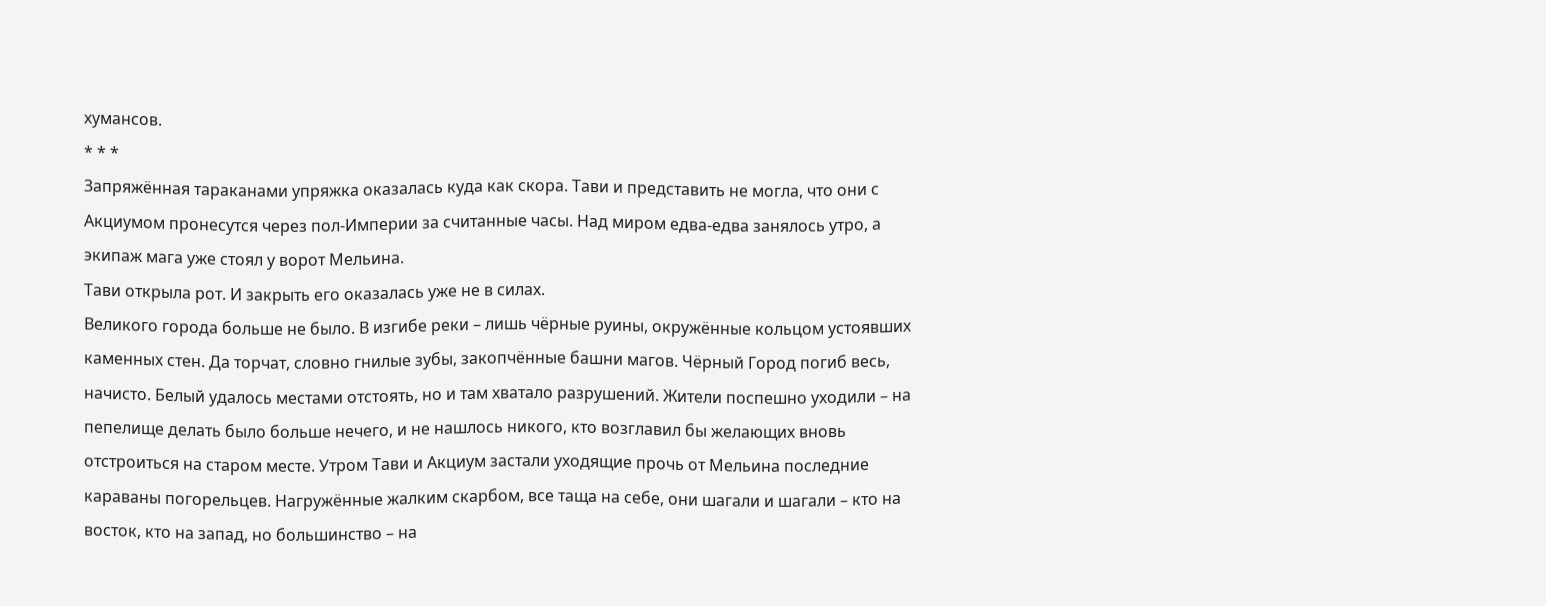хумансов.
* * *
Запряжённая тараканами упряжка оказалась куда как скора. Тави и представить не могла, что они с Акциумом пронесутся через пол-Империи за считанные часы. Над миром едва-едва занялось утро, а экипаж мага уже стоял у ворот Мельина.
Тави открыла рот. И закрыть его оказалась уже не в силах.
Великого города больше не было. В изгибе реки – лишь чёрные руины, окружённые кольцом устоявших каменных стен. Да торчат, словно гнилые зубы, закопчённые башни магов. Чёрный Город погиб весь, начисто. Белый удалось местами отстоять, но и там хватало разрушений. Жители поспешно уходили – на пепелище делать было больше нечего, и не нашлось никого, кто возглавил бы желающих вновь отстроиться на старом месте. Утром Тави и Акциум застали уходящие прочь от Мельина последние караваны погорельцев. Нагружённые жалким скарбом, все таща на себе, они шагали и шагали – кто на восток, кто на запад, но большинство – на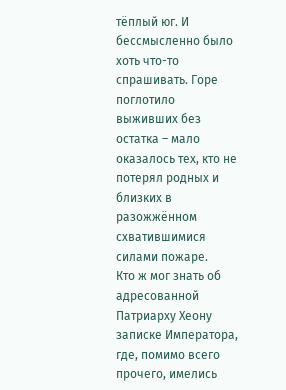тёплый юг. И бессмысленно было хоть что-то спрашивать. Горе поглотило выживших без остатка – мало оказалось тех, кто не потерял родных и близких в разожжённом схватившимися силами пожаре.
Кто ж мог знать об адресованной Патриарху Хеону записке Императора, где, помимо всего прочего, имелись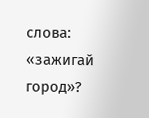слова: «зажигай город»?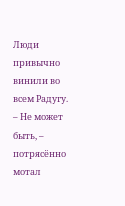Люди привычно винили во всем Радугу.
– Не может быть, – потрясённо мотал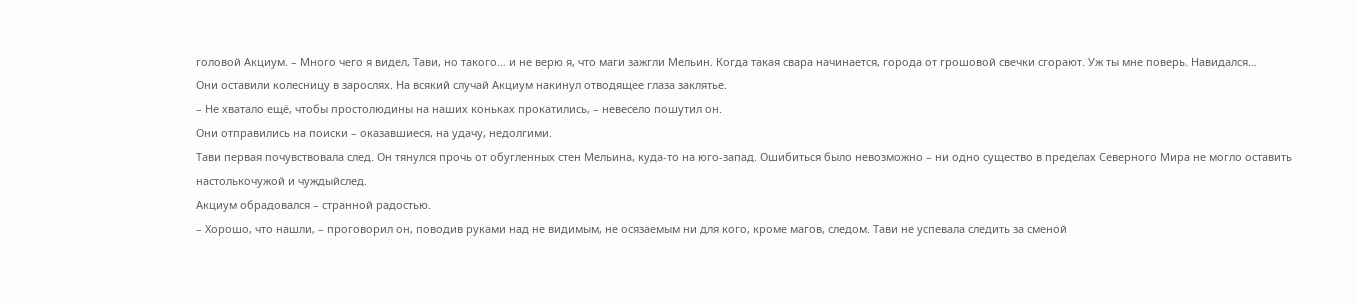головой Акциум. – Много чего я видел, Тави, но такого… и не верю я, что маги зажгли Мельин. Когда такая свара начинается, города от грошовой свечки сгорают. Уж ты мне поверь. Навидался…
Они оставили колесницу в зарослях. На всякий случай Акциум накинул отводящее глаза заклятье.
– Не хватало ещё, чтобы простолюдины на наших коньках прокатились, – невесело пошутил он.
Они отправились на поиски – оказавшиеся, на удачу, недолгими.
Тави первая почувствовала след. Он тянулся прочь от обугленных стен Мельина, куда-то на юго-запад. Ошибиться было невозможно – ни одно существо в пределах Северного Мира не могло оставить настолькочужой и чуждыйслед.
Акциум обрадовался – странной радостью.
– Хорошо, что нашли, – проговорил он, поводив руками над не видимым, не осязаемым ни для кого, кроме магов, следом. Тави не успевала следить за сменой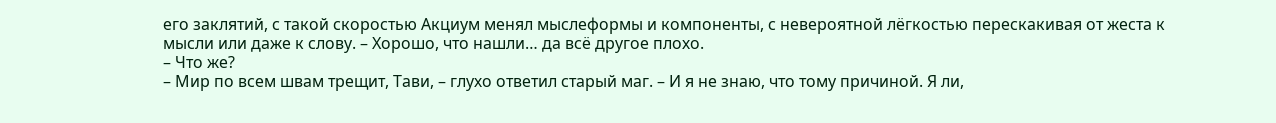его заклятий, с такой скоростью Акциум менял мыслеформы и компоненты, с невероятной лёгкостью перескакивая от жеста к мысли или даже к слову. – Хорошо, что нашли… да всё другое плохо.
– Что же?
– Мир по всем швам трещит, Тави, – глухо ответил старый маг. – И я не знаю, что тому причиной. Я ли,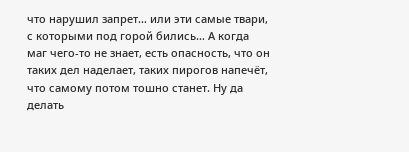что нарушил запрет… или эти самые твари, с которыми под горой бились… А когда маг чего-то не знает, есть опасность, что он таких дел наделает, таких пирогов напечёт, что самому потом тошно станет. Ну да делать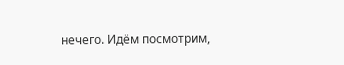нечего. Идём посмотрим,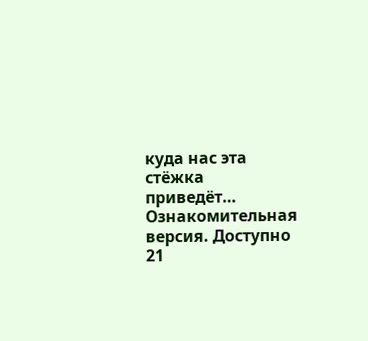куда нас эта стёжка приведёт…
Ознакомительная версия. Доступно 21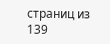страниц из 139